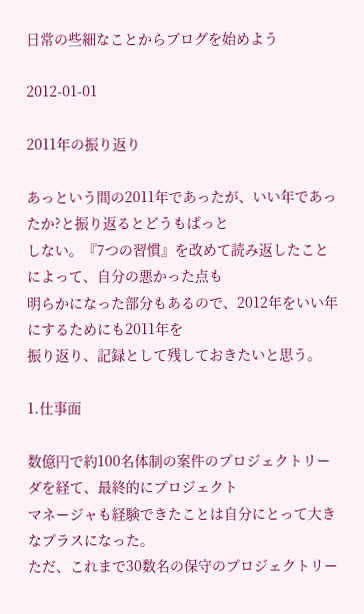日常の些細なことからブログを始めよう

2012-01-01

2011年の振り返り

あっという間の2011年であったが、いい年であったか?と振り返るとどうもぱっと
しない。『7つの習慣』を改めて読み返したことによって、自分の悪かった点も
明らかになった部分もあるので、2012年をいい年にするためにも2011年を
振り返り、記録として残しておきたいと思う。

1.仕事面

数億円で約100名体制の案件のプロジェクトリーダを経て、最終的にプロジェクト
マネージャも経験できたことは自分にとって大きなプラスになった。
ただ、これまで30数名の保守のプロジェクトリー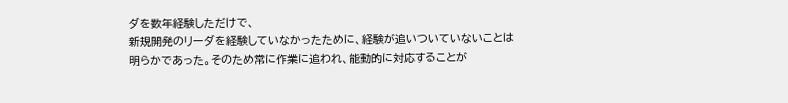ダを数年経験しただけで、
新規開発のリーダを経験していなかったために、経験が追いついていないことは
明らかであった。そのため常に作業に追われ、能動的に対応することが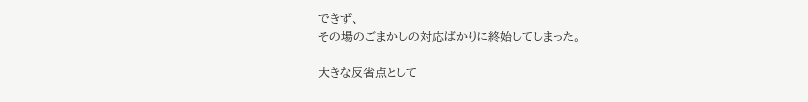できず、
その場のごまかしの対応ばかりに終始してしまった。

大きな反省点として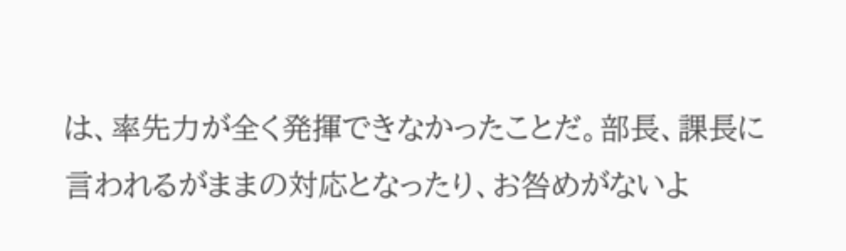は、率先力が全く発揮できなかったことだ。部長、課長に
言われるがままの対応となったり、お咎めがないよ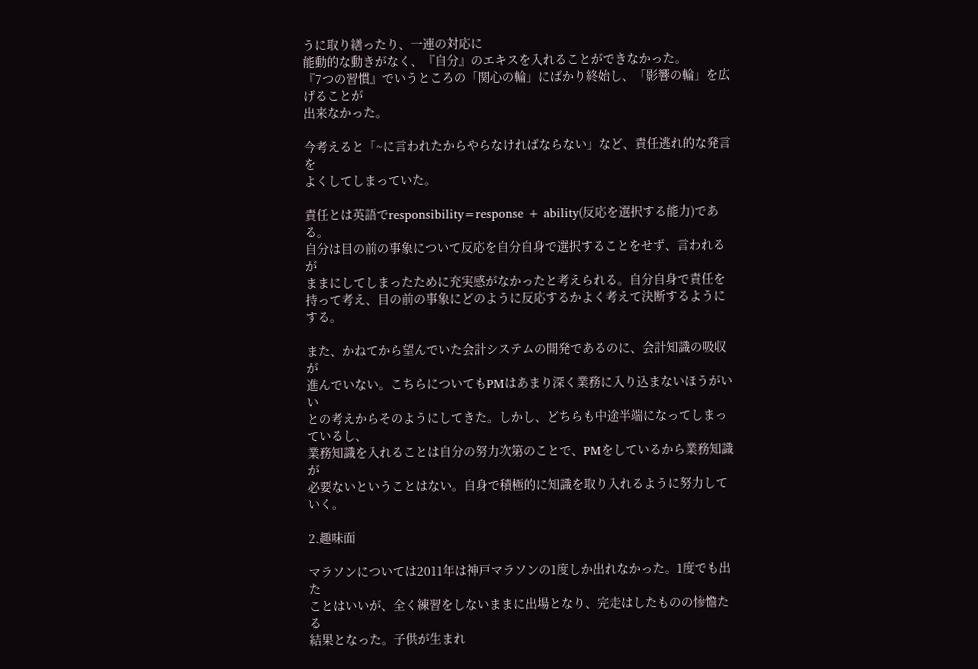うに取り繕ったり、一連の対応に
能動的な動きがなく、『自分』のエキスを入れることができなかった。
『7つの習慣』でいうところの「関心の輪」にばかり終始し、「影響の輪」を広げることが
出来なかった。

今考えると「~に言われたからやらなければならない」など、責任逃れ的な発言を
よくしてしまっていた。

責任とは英語でresponsibility=response + ability(反応を選択する能力)である。
自分は目の前の事象について反応を自分自身で選択することをせず、言われるが
ままにしてしまったために充実感がなかったと考えられる。自分自身で責任を
持って考え、目の前の事象にどのように反応するかよく考えて決断するようにする。

また、かねてから望んでいた会計システムの開発であるのに、会計知識の吸収が
進んでいない。こちらについてもPMはあまり深く業務に入り込まないほうがいい
との考えからそのようにしてきた。しかし、どちらも中途半端になってしまっているし、
業務知識を入れることは自分の努力次第のことで、PMをしているから業務知識が
必要ないということはない。自身で積極的に知識を取り入れるように努力していく。

2.趣味面

マラソンについては2011年は神戸マラソンの1度しか出れなかった。1度でも出た
ことはいいが、全く練習をしないままに出場となり、完走はしたものの惨憺たる
結果となった。子供が生まれ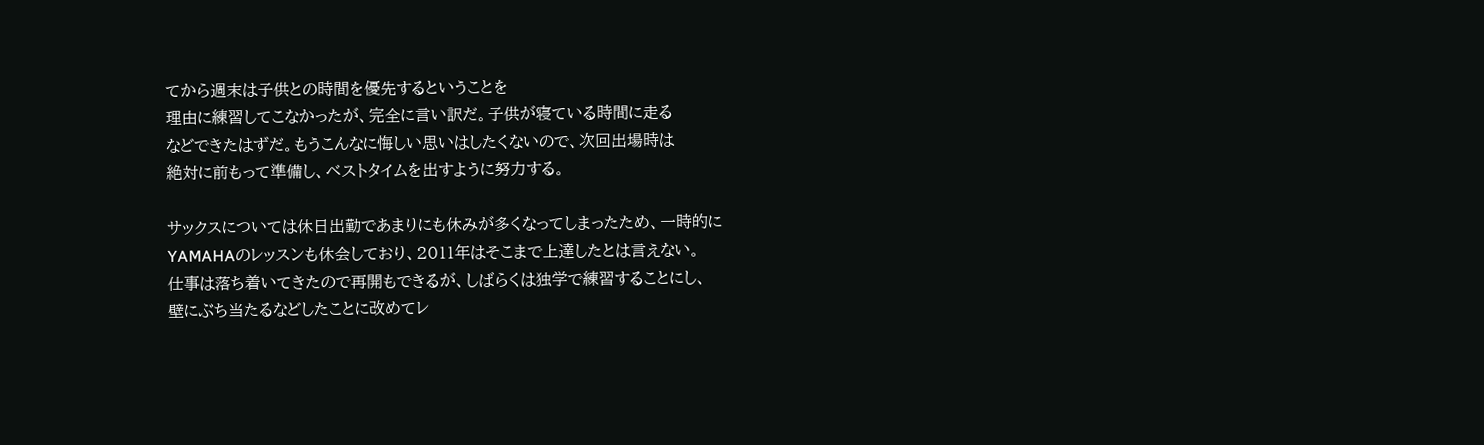てから週末は子供との時間を優先するということを
理由に練習してこなかったが、完全に言い訳だ。子供が寝ている時間に走る
などできたはずだ。もうこんなに悔しい思いはしたくないので、次回出場時は
絶対に前もって準備し、ベストタイムを出すように努力する。

サックスについては休日出勤であまりにも休みが多くなってしまったため、一時的に
YAMAHAのレッスンも休会しており、2011年はそこまで上達したとは言えない。
仕事は落ち着いてきたので再開もできるが、しばらくは独学で練習することにし、
壁にぶち当たるなどしたことに改めてレ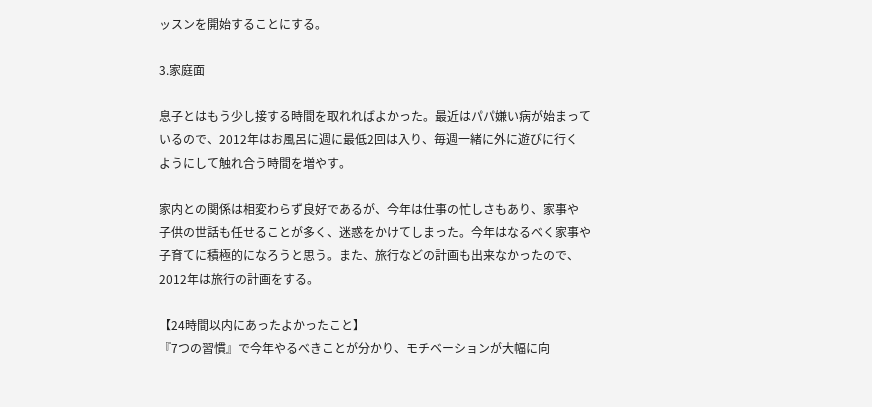ッスンを開始することにする。

3.家庭面

息子とはもう少し接する時間を取れればよかった。最近はパパ嫌い病が始まって
いるので、2012年はお風呂に週に最低2回は入り、毎週一緒に外に遊びに行く
ようにして触れ合う時間を増やす。

家内との関係は相変わらず良好であるが、今年は仕事の忙しさもあり、家事や
子供の世話も任せることが多く、迷惑をかけてしまった。今年はなるべく家事や
子育てに積極的になろうと思う。また、旅行などの計画も出来なかったので、
2012年は旅行の計画をする。

【24時間以内にあったよかったこと】
『7つの習慣』で今年やるべきことが分かり、モチベーションが大幅に向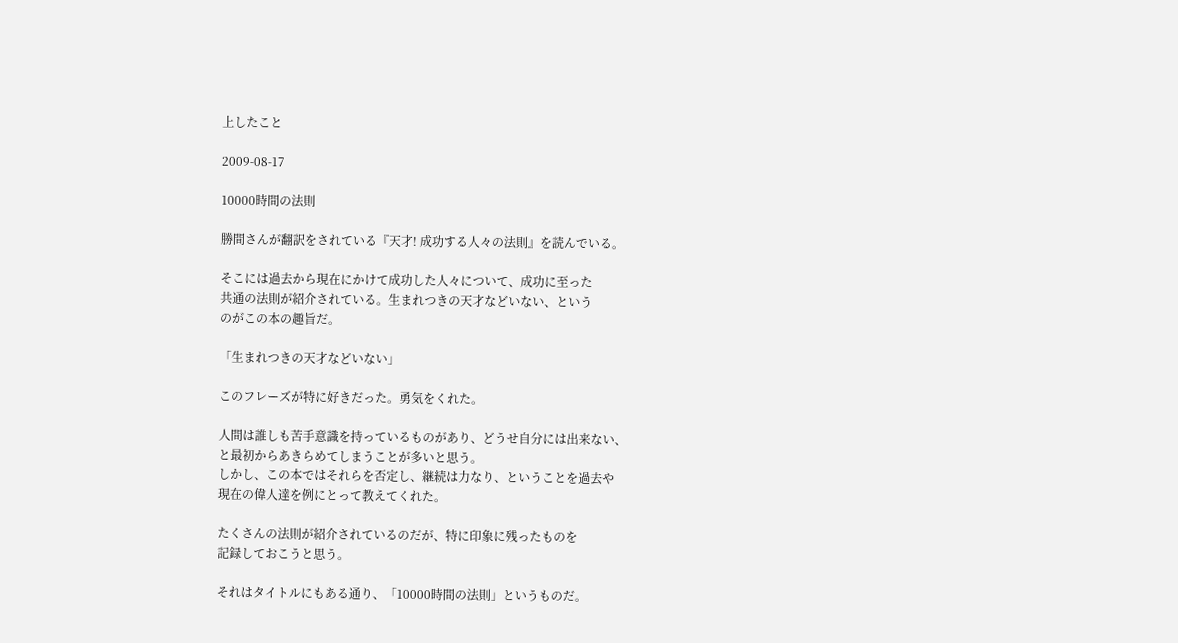上したこと

2009-08-17

10000時間の法則

勝間さんが翻訳をされている『天才! 成功する人々の法則』を読んでいる。

そこには過去から現在にかけて成功した人々について、成功に至った
共通の法則が紹介されている。生まれつきの天才などいない、という
のがこの本の趣旨だ。

「生まれつきの天才などいない」

このフレーズが特に好きだった。勇気をくれた。

人間は誰しも苦手意識を持っているものがあり、どうせ自分には出来ない、
と最初からあきらめてしまうことが多いと思う。
しかし、この本ではそれらを否定し、継続は力なり、ということを過去や
現在の偉人達を例にとって教えてくれた。

たくさんの法則が紹介されているのだが、特に印象に残ったものを
記録しておこうと思う。

それはタイトルにもある通り、「10000時間の法則」というものだ。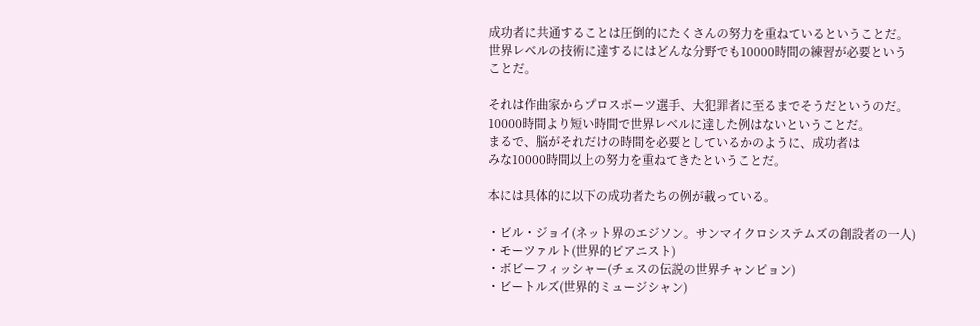成功者に共通することは圧倒的にたくさんの努力を重ねているということだ。
世界レベルの技術に達するにはどんな分野でも10000時間の練習が必要という
ことだ。

それは作曲家からプロスポーツ選手、大犯罪者に至るまでそうだというのだ。
10000時間より短い時間で世界レベルに達した例はないということだ。
まるで、脳がそれだけの時間を必要としているかのように、成功者は
みな10000時間以上の努力を重ねてきたということだ。

本には具体的に以下の成功者たちの例が載っている。

・ビル・ジョイ(ネット界のエジソン。サンマイクロシステムズの創設者の一人)
・モーツァルト(世界的ピアニスト)
・ボビーフィッシャー(チェスの伝説の世界チャンピョン)
・ビートルズ(世界的ミュージシャン)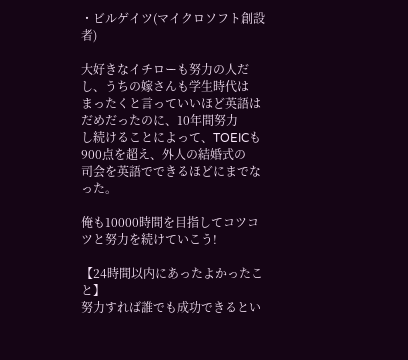・ビルゲイツ(マイクロソフト創設者)

大好きなイチローも努力の人だし、うちの嫁さんも学生時代は
まったくと言っていいほど英語はだめだったのに、10年間努力
し続けることによって、TOEICも900点を超え、外人の結婚式の
司会を英語でできるほどにまでなった。

俺も10000時間を目指してコツコツと努力を続けていこう!

【24時間以内にあったよかったこと】
努力すれば誰でも成功できるとい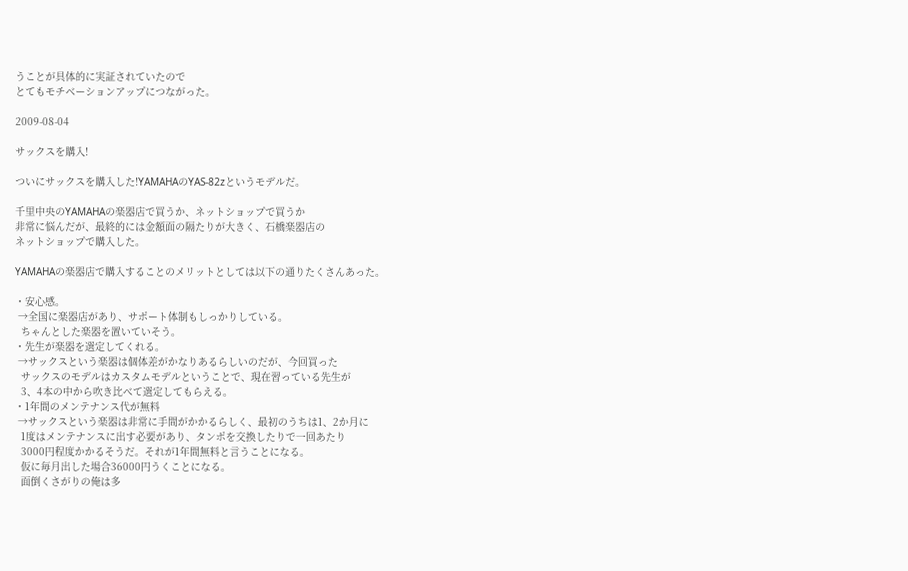うことが具体的に実証されていたので
とてもモチベーションアップにつながった。

2009-08-04

サックスを購入!

ついにサックスを購入した!YAMAHAのYAS-82zというモデルだ。

千里中央のYAMAHAの楽器店で買うか、ネットショップで買うか
非常に悩んだが、最終的には金額面の隔たりが大きく、石橋楽器店の
ネットショップで購入した。

YAMAHAの楽器店で購入することのメリットとしては以下の通りたくさんあった。

・安心感。
 →全国に楽器店があり、サポート体制もしっかりしている。
  ちゃんとした楽器を置いていそう。
・先生が楽器を選定してくれる。
 →サックスという楽器は個体差がかなりあるらしいのだが、今回買った
  サックスのモデルはカスタムモデルということで、現在習っている先生が
  3、4本の中から吹き比べて選定してもらえる。
・1年間のメンテナンス代が無料
 →サックスという楽器は非常に手間がかかるらしく、最初のうちは1、2か月に
  1度はメンテナンスに出す必要があり、タンポを交換したりで一回あたり
  3000円程度かかるそうだ。それが1年間無料と言うことになる。
  仮に毎月出した場合36000円うくことになる。
  面倒くさがりの俺は多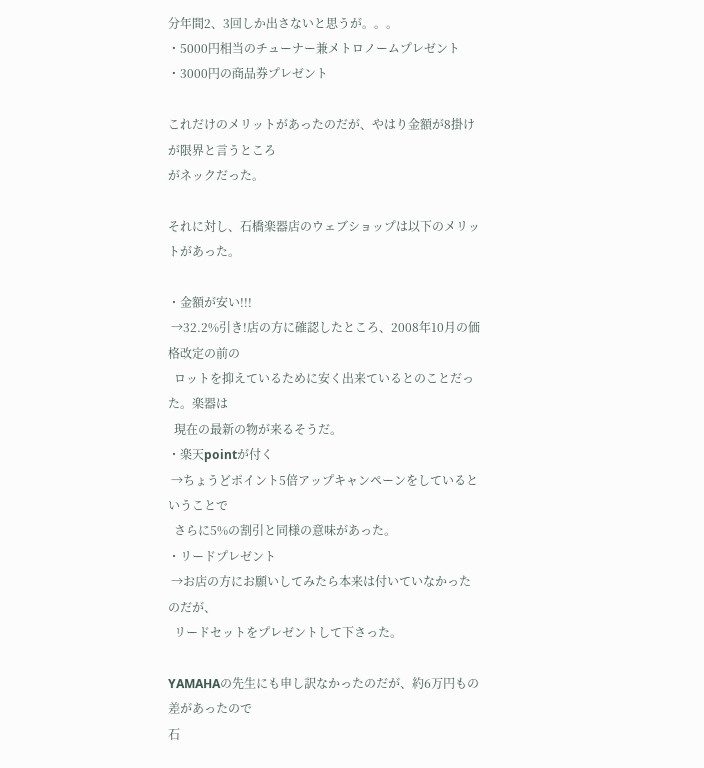分年間2、3回しか出さないと思うが。。。
・5000円相当のチューナー兼メトロノームプレゼント
・3000円の商品券プレゼント

これだけのメリットがあったのだが、やはり金額が8掛けが限界と言うところ
がネックだった。

それに対し、石橋楽器店のウェブショップは以下のメリットがあった。

・金額が安い!!!
 →32.2%引き!店の方に確認したところ、2008年10月の価格改定の前の
  ロットを抑えているために安く出来ているとのことだった。楽器は
  現在の最新の物が来るそうだ。
・楽天pointが付く
 →ちょうどポイント5倍アップキャンペーンをしているということで
  さらに5%の割引と同様の意味があった。
・リードプレゼント
 →お店の方にお願いしてみたら本来は付いていなかったのだが、
  リードセットをプレゼントして下さった。

YAMAHAの先生にも申し訳なかったのだが、約6万円もの差があったので
石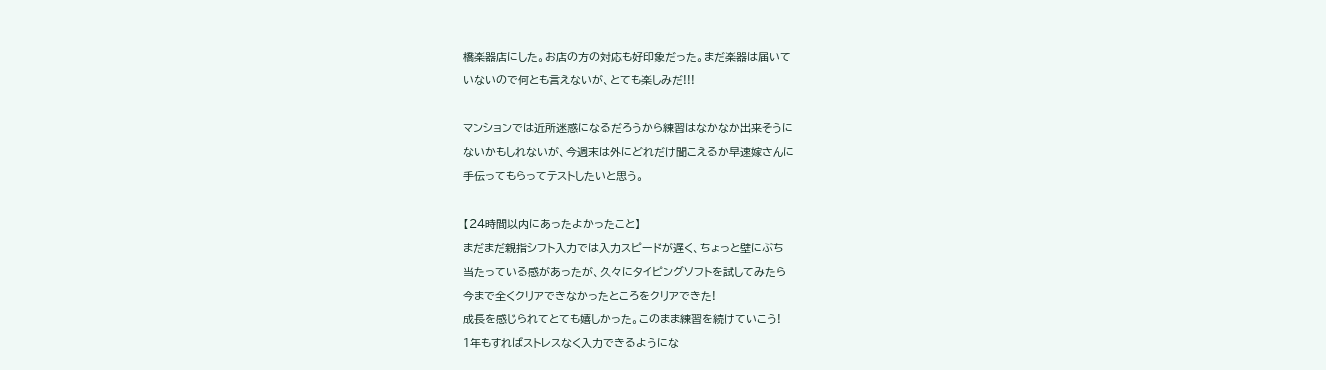橋楽器店にした。お店の方の対応も好印象だった。まだ楽器は届いて
いないので何とも言えないが、とても楽しみだ!!!

マンションでは近所迷惑になるだろうから練習はなかなか出来そうに
ないかもしれないが、今週末は外にどれだけ聞こえるか早速嫁さんに
手伝ってもらってテストしたいと思う。

【24時間以内にあったよかったこと】
まだまだ親指シフト入力では入力スピードが遅く、ちょっと壁にぶち
当たっている感があったが、久々にタイピングソフトを試してみたら
今まで全くクリアできなかったところをクリアできた!
成長を感じられてとても嬉しかった。このまま練習を続けていこう!
1年もすればストレスなく入力できるようにな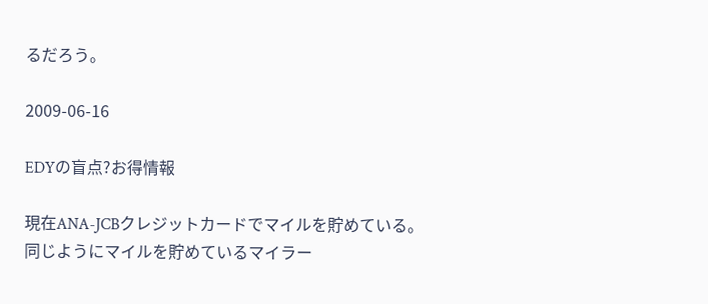るだろう。

2009-06-16

EDYの盲点?お得情報

現在ANA-JCBクレジットカードでマイルを貯めている。
同じようにマイルを貯めているマイラー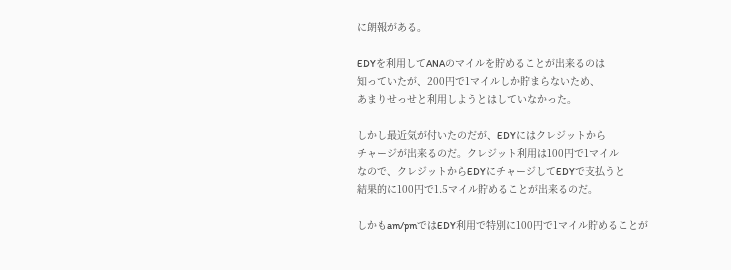に朗報がある。

EDYを利用してANAのマイルを貯めることが出来るのは
知っていたが、200円で1マイルしか貯まらないため、
あまりせっせと利用しようとはしていなかった。

しかし最近気が付いたのだが、EDYにはクレジットから
チャージが出来るのだ。クレジット利用は100円で1マイル
なので、クレジットからEDYにチャージしてEDYで支払うと
結果的に100円で1.5マイル貯めることが出来るのだ。

しかもam/pmではEDY利用で特別に100円で1マイル貯めることが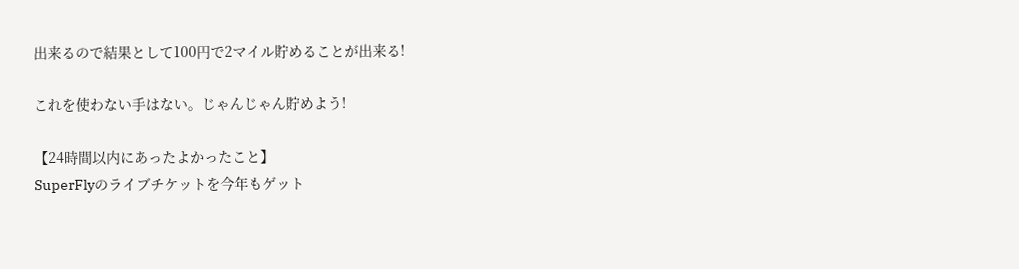出来るので結果として100円で2マイル貯めることが出来る!

これを使わない手はない。じゃんじゃん貯めよう!

【24時間以内にあったよかったこと】
SuperFlyのライブチケットを今年もゲット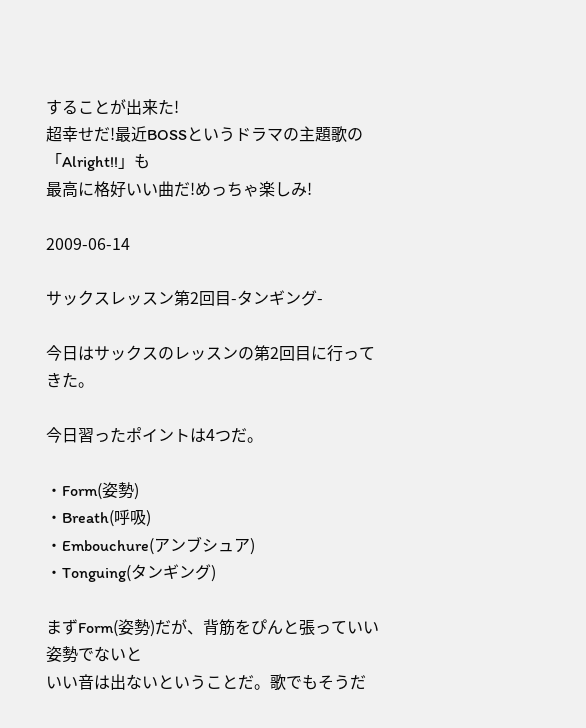することが出来た!
超幸せだ!最近BOSSというドラマの主題歌の「Alright!!」も
最高に格好いい曲だ!めっちゃ楽しみ!

2009-06-14

サックスレッスン第2回目-タンギング-

今日はサックスのレッスンの第2回目に行ってきた。

今日習ったポイントは4つだ。

・Form(姿勢)
・Breath(呼吸)
・Embouchure(アンブシュア)
・Tonguing(タンギング)

まずForm(姿勢)だが、背筋をぴんと張っていい姿勢でないと
いい音は出ないということだ。歌でもそうだ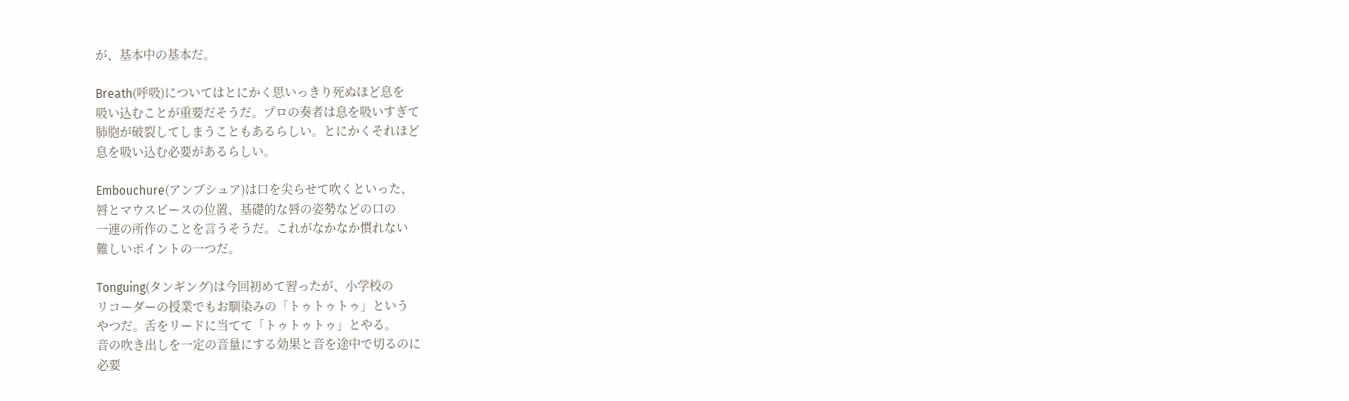が、基本中の基本だ。

Breath(呼吸)についてはとにかく思いっきり死ぬほど息を
吸い込むことが重要だそうだ。プロの奏者は息を吸いすぎて
肺胞が破裂してしまうこともあるらしい。とにかくそれほど
息を吸い込む必要があるらしい。

Embouchure(アンブシュア)は口を尖らせて吹くといった、
唇とマウスピースの位置、基礎的な唇の姿勢などの口の
一連の所作のことを言うそうだ。これがなかなか慣れない
難しいポイントの一つだ。

Tonguing(タンギング)は今回初めて習ったが、小学校の
リコーダーの授業でもお馴染みの「トゥトゥトゥ」という
やつだ。舌をリードに当てて「トゥトゥトゥ」とやる。
音の吹き出しを一定の音量にする効果と音を途中で切るのに
必要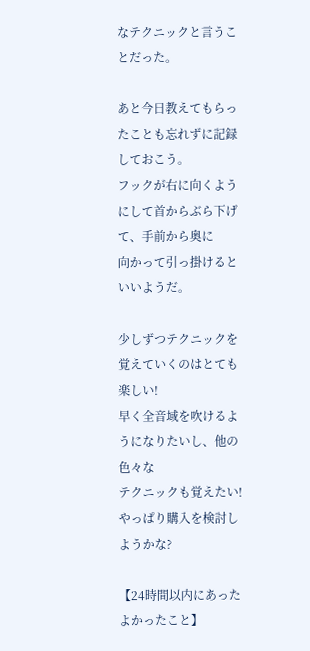なテクニックと言うことだった。

あと今日教えてもらったことも忘れずに記録しておこう。
フックが右に向くようにして首からぶら下げて、手前から奥に
向かって引っ掛けるといいようだ。

少しずつテクニックを覚えていくのはとても楽しい!
早く全音域を吹けるようになりたいし、他の色々な
テクニックも覚えたい!やっぱり購入を検討しようかな?

【24時間以内にあったよかったこと】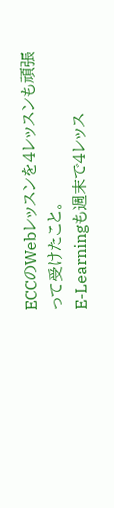ECCのWebレッスンを4レッスンも頑張って受けたこと。
E-Learningも週末で4レッス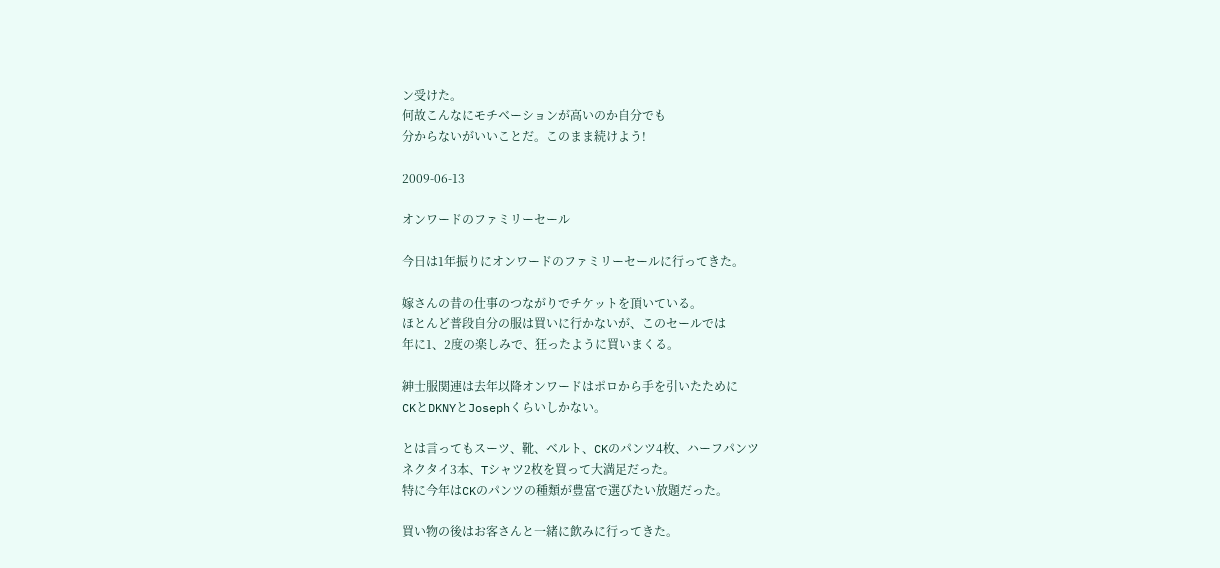ン受けた。
何故こんなにモチベーションが高いのか自分でも
分からないがいいことだ。このまま続けよう!

2009-06-13

オンワードのファミリーセール

今日は1年振りにオンワードのファミリーセールに行ってきた。

嫁さんの昔の仕事のつながりでチケットを頂いている。
ほとんど普段自分の服は買いに行かないが、このセールでは
年に1、2度の楽しみで、狂ったように買いまくる。

紳士服関連は去年以降オンワードはポロから手を引いたために
CKとDKNYとJosephくらいしかない。

とは言ってもスーツ、靴、ベルト、CKのパンツ4枚、ハーフパンツ
ネクタイ3本、Tシャツ2枚を買って大満足だった。
特に今年はCKのパンツの種類が豊富で選びたい放題だった。

買い物の後はお客さんと一緒に飲みに行ってきた。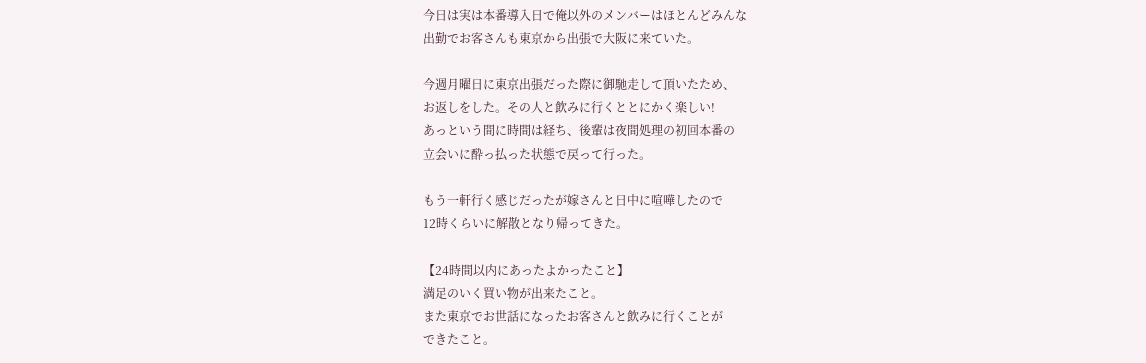今日は実は本番導入日で俺以外のメンバーはほとんどみんな
出勤でお客さんも東京から出張で大阪に来ていた。

今週月曜日に東京出張だった際に御馳走して頂いたため、
お返しをした。その人と飲みに行くととにかく楽しい!
あっという間に時間は経ち、後輩は夜間処理の初回本番の
立会いに酔っ払った状態で戻って行った。

もう一軒行く感じだったが嫁さんと日中に喧嘩したので
12時くらいに解散となり帰ってきた。

【24時間以内にあったよかったこと】
満足のいく買い物が出来たこと。
また東京でお世話になったお客さんと飲みに行くことが
できたこと。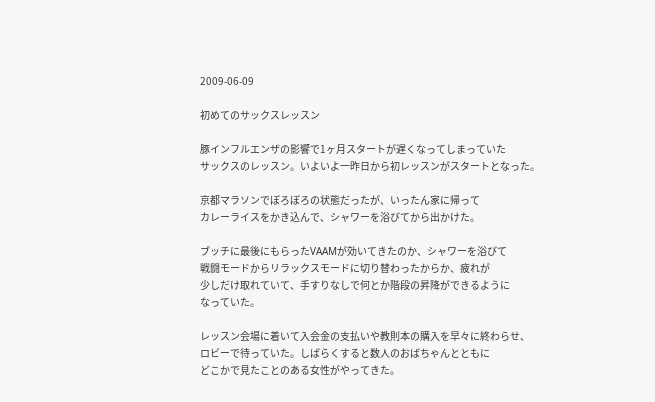2009-06-09

初めてのサックスレッスン

豚インフルエンザの影響で1ヶ月スタートが遅くなってしまっていた
サックスのレッスン。いよいよ一昨日から初レッスンがスタートとなった。

京都マラソンでぼろぼろの状態だったが、いったん家に帰って
カレーライスをかき込んで、シャワーを浴びてから出かけた。

ブッチに最後にもらったVAAMが効いてきたのか、シャワーを浴びて
戦闘モードからリラックスモードに切り替わったからか、疲れが
少しだけ取れていて、手すりなしで何とか階段の昇降ができるように
なっていた。

レッスン会場に着いて入会金の支払いや教則本の購入を早々に終わらせ、
ロビーで待っていた。しばらくすると数人のおばちゃんとともに
どこかで見たことのある女性がやってきた。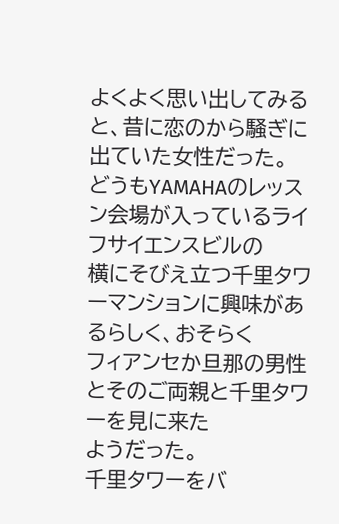よくよく思い出してみると、昔に恋のから騒ぎに出ていた女性だった。
どうもYAMAHAのレッスン会場が入っているライフサイエンスビルの
横にそびえ立つ千里タワーマンションに興味があるらしく、おそらく
フィアンセか旦那の男性とそのご両親と千里タワーを見に来た
ようだった。
千里タワーをバ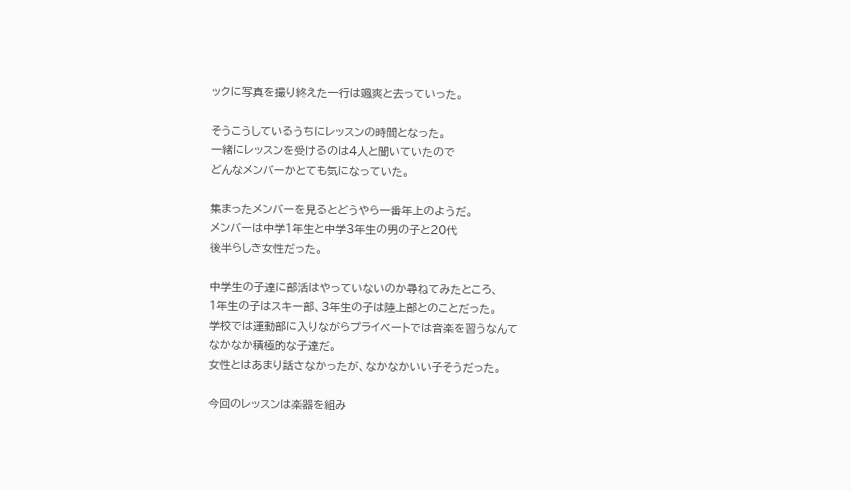ックに写真を撮り終えた一行は颯爽と去っていった。

そうこうしているうちにレッスンの時間となった。
一緒にレッスンを受けるのは4人と聞いていたので
どんなメンバーかとても気になっていた。

集まったメンバーを見るとどうやら一番年上のようだ。
メンバーは中学1年生と中学3年生の男の子と20代
後半らしき女性だった。

中学生の子達に部活はやっていないのか尋ねてみたところ、
1年生の子はスキー部、3年生の子は陸上部とのことだった。
学校では運動部に入りながらプライベートでは音楽を習うなんて
なかなか積極的な子達だ。
女性とはあまり話さなかったが、なかなかいい子そうだった。

今回のレッスンは楽器を組み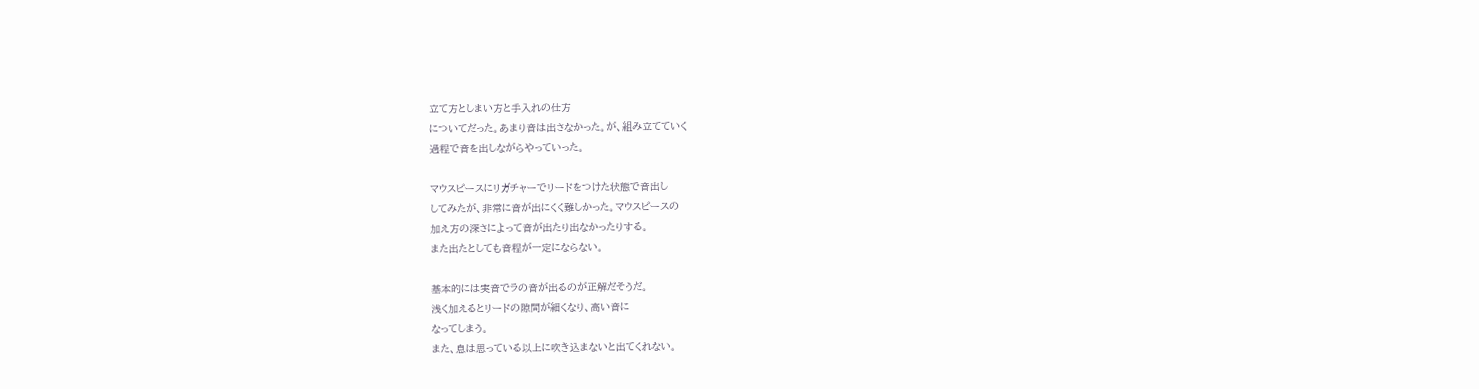立て方としまい方と手入れの仕方
についてだった。あまり音は出さなかった。が、組み立てていく
過程で音を出しながらやっていった。

マウスピースにリガチャーでリードをつけた状態で音出し
してみたが、非常に音が出にくく難しかった。マウスピースの
加え方の深さによって音が出たり出なかったりする。
また出たとしても音程が一定にならない。

基本的には実音でラの音が出るのが正解だそうだ。
浅く加えるとリードの隙間が細くなり、高い音に
なってしまう。
また、息は思っている以上に吹き込まないと出てくれない。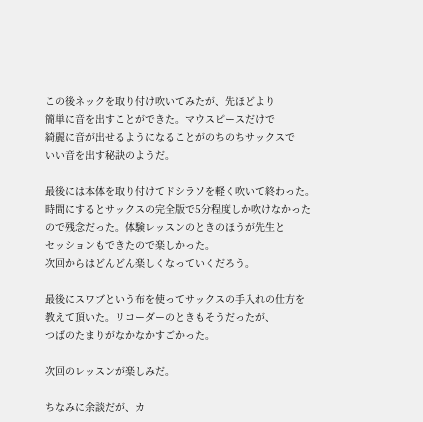この後ネックを取り付け吹いてみたが、先ほどより
簡単に音を出すことができた。マウスピースだけで
綺麗に音が出せるようになることがのちのちサックスで
いい音を出す秘訣のようだ。

最後には本体を取り付けてドシラソを軽く吹いて終わった。
時間にするとサックスの完全版で5分程度しか吹けなかった
ので残念だった。体験レッスンのときのほうが先生と
セッションもできたので楽しかった。
次回からはどんどん楽しくなっていくだろう。

最後にスワブという布を使ってサックスの手入れの仕方を
教えて頂いた。リコーダーのときもそうだったが、
つばのたまりがなかなかすごかった。

次回のレッスンが楽しみだ。

ちなみに余談だが、カ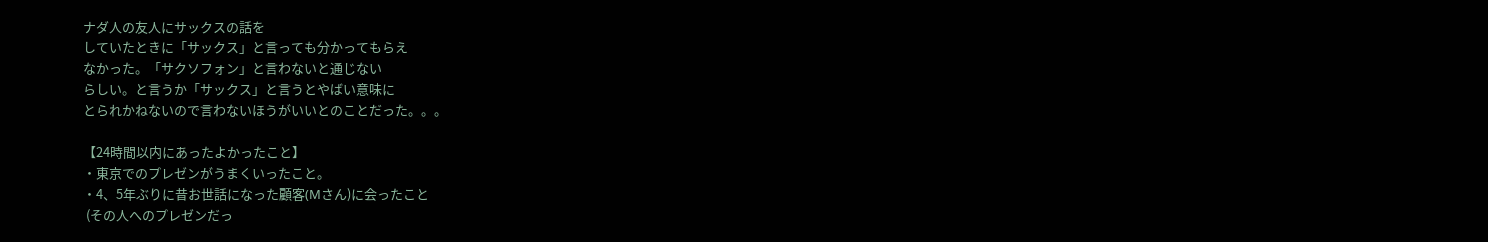ナダ人の友人にサックスの話を
していたときに「サックス」と言っても分かってもらえ
なかった。「サクソフォン」と言わないと通じない
らしい。と言うか「サックス」と言うとやばい意味に
とられかねないので言わないほうがいいとのことだった。。。

【24時間以内にあったよかったこと】
・東京でのプレゼンがうまくいったこと。
・4、5年ぶりに昔お世話になった顧客(Mさん)に会ったこと
 (その人へのプレゼンだっ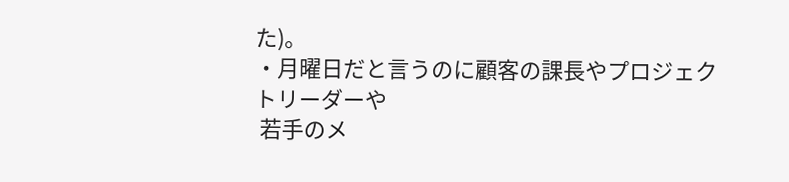た)。
・月曜日だと言うのに顧客の課長やプロジェクトリーダーや
 若手のメ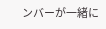ンバーが一緒に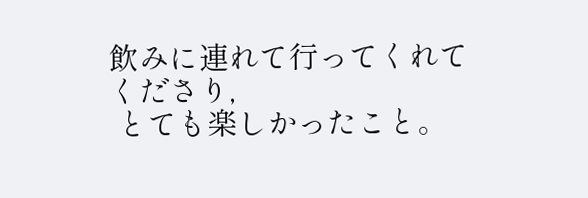飲みに連れて行ってくれてくださり,
 とても楽しかったこと。